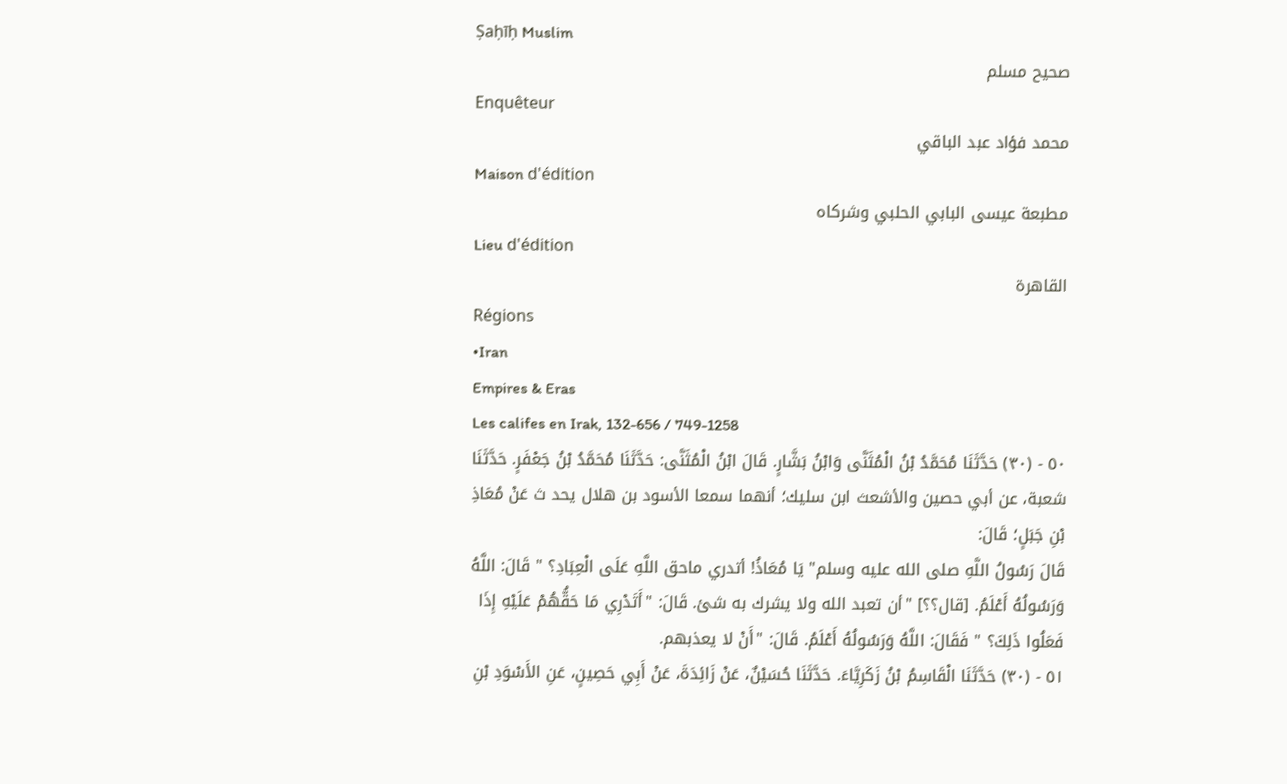Ṣaḥīḥ Muslim
صحيح مسلم
Enquêteur
محمد فؤاد عبد الباقي
Maison d'édition
مطبعة عيسى البابي الحلبي وشركاه
Lieu d'édition
القاهرة
Régions
•Iran
Empires & Eras
Les califes en Irak, 132-656 / 749-1258
٥٠ - (٣٠) حَدَّثَنَا مُحَمَّدُ بْنُ الْمُثَنَّى وَابْنُ بَشَّارٍ. قَالَ ابْنُ الْمُثَنَّى: حَدَّثَنَا مُحَمَّدُ بْنُ جَعْفَرٍ. حَدَّثَنَا شعبة، عن أبي حصين والأشعث ابن سليك؛ أنهما سمعا الأسود بن هلال يحد ث عَنْ مُعَاذِ بْنِ جَبَلٍ؛ قَالَ:
قَالَ رَسُولُ اللَّهِ صلى الله عليه وسلم" يَا مُعَاذُ! أتدري ماحق اللَّهِ عَلَى الْعِبَادِ؟ " قَالَ: اللَّهُ وَرَسُولُهُ أَعْلَمُ. [قال؟؟] "أن تعبد الله ولا يشرك به شئ. قَالَ: "أَتَدْرِي مَا حَقُّهُمْ عَلَيْهِ إِذَا فَعَلُوا ذَلِكَ؟ " فَقَالَ: اللَّهُ وَرَسُولُهُ أَعْلَمُ. قَالَ: "أَنْ لا يعذبهم.
٥١ - (٣٠) حَدَّثَنَا الْقَاسِمُ بْنُ زَكَرِيَّاءَ. حَدَّثَنَا حُسَيْنٌ، عَنْ زَائِدَةَ، عَنْ أَبِي حَصِينٍ، عَنِ الأَسْوَدِ بْنِ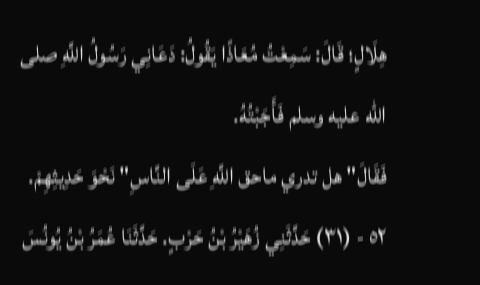هِلَالٍ؛ قَالَ: سَمِعْتُ مُعَاذًا يَقُولُ: دَعَانِي رَسُولُ اللَّهِ صلى الله عليه وسلم فَأَجَبْتُهُ.
فَقَالَ" هل تدري ماحق اللَّهِ عَلَى النَّاسِ" نَحْوَ حَدِيثِهِمْ.
٥٢ - (٣١) حَدَّثَنِي زُهَيْرُ بْنُ حَرْبٍ. حَدَّثَنَا عُمَرُ بْنُ يُونُسَ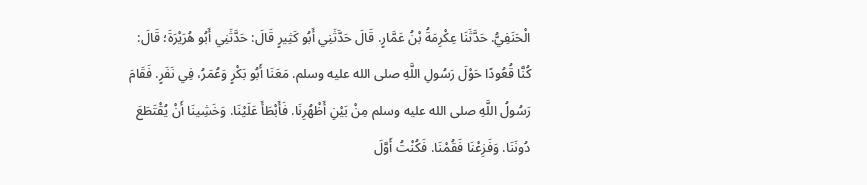الْحَنَفِيُّ. حَدَّثَنَا عِكْرِمَةُ بْنُ عَمَّارٍ. قَالَ حَدَّثَنِي أَبُو كَثِيرٍ قَالَ: حَدَّثَنِي أَبُو هُرَيْرَةَ؛ قَالَ:
كُنَّا قُعُودًا حَوْلَ رَسُولِ اللَّهِ صلى الله عليه وسلم. مَعَنَا أَبُو بَكْرٍ وَعُمَرُ، فِي نَفَرٍ. فَقَامَ رَسُولُ اللَّهِ صلى الله عليه وسلم مِنْ بَيْنِ أَظْهُرِنَا. فَأَبْطَأَ عَلَيْنَا. وَخَشِينَا أَنْ يُقْتَطَعَ دُونَنَا. وَفَزِعْنَا فَقُمْنَا. فَكُنْتُ أَوَّلَ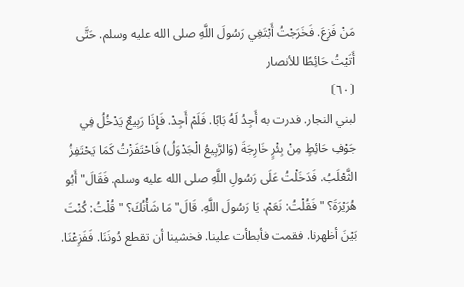مَنْ فَزِعَ. فَخَرَجْتُ أَبْتَغِي رَسُولَ اللَّهِ صلى الله عليه وسلم. حَتَّى أَتَيْتُ حَائِطًا للأنصار
⦗٦٠⦘
لبني النجار. فدرت به أَجِدُ لَهُ بَابًا. فَلَمْ أَجِدْ. فَإِذَا رَبِيعٌ يَدْخُلُ فِي جَوْفِ حَائِطٍ مِنْ بِئْرٍ خَارِجَةَ (وَالرَّبِيعُ الْجَدْوَلُ) فَاحْتَفَزْتُ كَمَا يَحْتَفِزُ الثَّعْلَبُ. فَدَخَلْتُ عَلَى رَسُولِ اللَّهِ صلى الله عليه وسلم. فَقَالَ" أَبُو هُرَيْرَةَ؟ " فَقُلْتُ: نَعَمْ. يَا رَسُولَ اللَّهِ. قَالَ" مَا شَأْنُكَ؟ " قُلْتُ: كُنْتَ بَيْنَ أظهرنا. فقمت فأبطأت علينا. فخشينا أن تقطع دُونَنَا. فَفَزِعْنَا.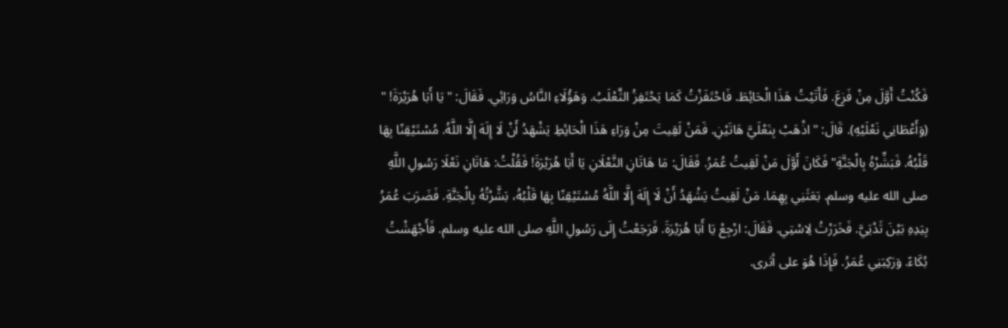فَكُنْتُ أَوَّلَ مِنْ فَزِعَ. فَأَتَيْتُ هَذَا الْحَائِطَ. فَاحْتَفَزْتُ كَمَا يَحْتَفِزُ الثَّعْلَبُ. وَهَؤُلَاءِ النَّاسُ وَرَائِي. فَقَالَ: "يَا أَبَا هُرَيْرَةَ! " (وَأَعْطَانِي نَعْلَيْهِ). قَالَ: "اذْهَبْ بِنَعْلَيَّ هَاتَيْنِ. فَمَنْ لَقِيتَ مِنْ وَرَاءِ هَذَا الْحَائِطِ يَشْهَدُ أَنْ لَا إِلَهَ إِلَّا اللَّهُ. مُسْتَيْقِنًا بِهَا قَلْبُهُ. فَبَشِّرْهُ بِالْجَنَّةِ" فَكَانَ أَوَّلَ مَنْ لَقِيتُ عُمَرُ. فَقَالَ: مَا هَاتَانِ النَّعْلَانِ يَا أَبَا هُرَيْرَةَ! فَقُلْتُ: هَاتَانِ نَعْلَا رَسُولِ اللَّهِ صلى الله عليه وسلم. بَعَثَنِي بِهِمَا. مَنْ لَقِيتُ يَشْهَدُ أَنْ لَا إِلَهَ إِلَّا اللَّهُ مُسْتَيْقِنًا بِهَا قَلْبُهُ، بَشَّرْتُهُ بِالْجَنَّةِ. فَضَرَبَ عُمَرُ بِيَدِهِ بَيْنَ ثَدْيَيَّ. فَخَرَرْتُ لِاسْتِي. فَقَالَ: ارْجِعْ يَا أَبَا هُرَيْرَةَ. فَرَجَعْتُ إِلَى رَسُولِ اللَّهِ صلى الله عليه وسلم. فَأَجْهَشْتُ بُكَاءً. وَرَكِبَنِي عُمَرُ. فَإِذَا هُوَ على أثرى.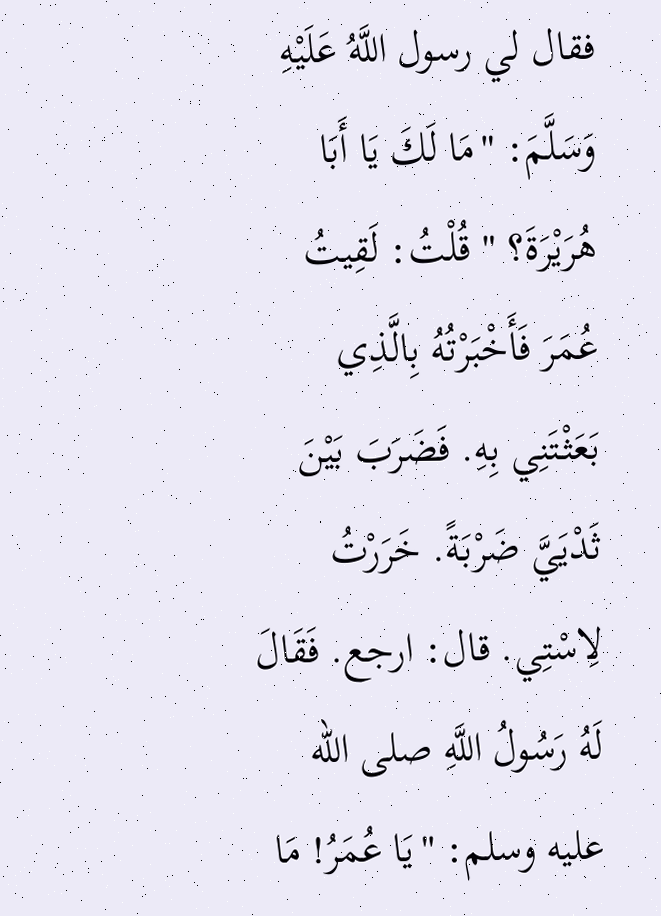فقال لي رسول اللَّهُ عَلَيْهِ وَسَلَّمَ: "مَا لَكَ يَا أَبَا هُرَيْرَةَ؟ " قُلْتُ: لَقِيتُ عُمَرَ فَأَخْبَرْتُهُ بِالَّذِي بَعَثْتَنِي بِهِ. فَضَرَبَ بَيْنَ ثَدْيَيَّ ضَرْبَةً. خَرَرْتُ لِاسْتِي. قال: ارجع. فَقَالَ لَهُ رَسُولُ اللَّهِ صلى الله عليه وسلم: "يَا عُمَرُ! مَا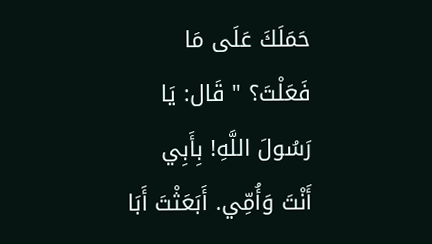حَمَلَكَ عَلَى مَا فَعَلْتَ؟ " قَال: يَا رَسُولَ اللَّهِ! بِأَبِي أَنْتَ وَأُمِّي. أَبَعَثْتَ أَبَا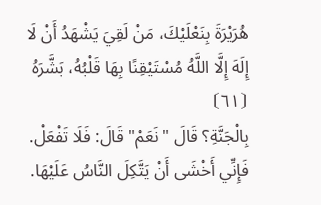هُرَيْرَةَ بِنَعْلَيْكَ، مَنْ لَقِيَ يَشْهَدُ أَنْ لَا إِلَهَ إِلَّا اللَّهُ مُسْتَيْقِنًا بِهَا قَلْبُهُ، بَشَّرَهُ
⦗٦١⦘
بِالْجَنَّةِ؟ قَالَ "نَعَمْ" قَالَ: فَلَا تَفْعَلْ. فَإِنِّي أَخْشَى أَنْ يَتَّكِلَ النَّاسُ عَلَيْهَا.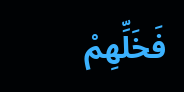فَخَلِّهِمْ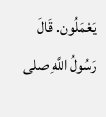يَعْمَلُون. قَالَ رَسُولُ اللَّهِ صلى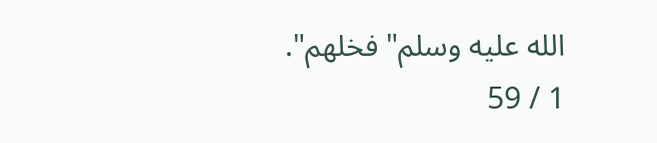الله عليه وسلم" فخلهم".
1 / 59